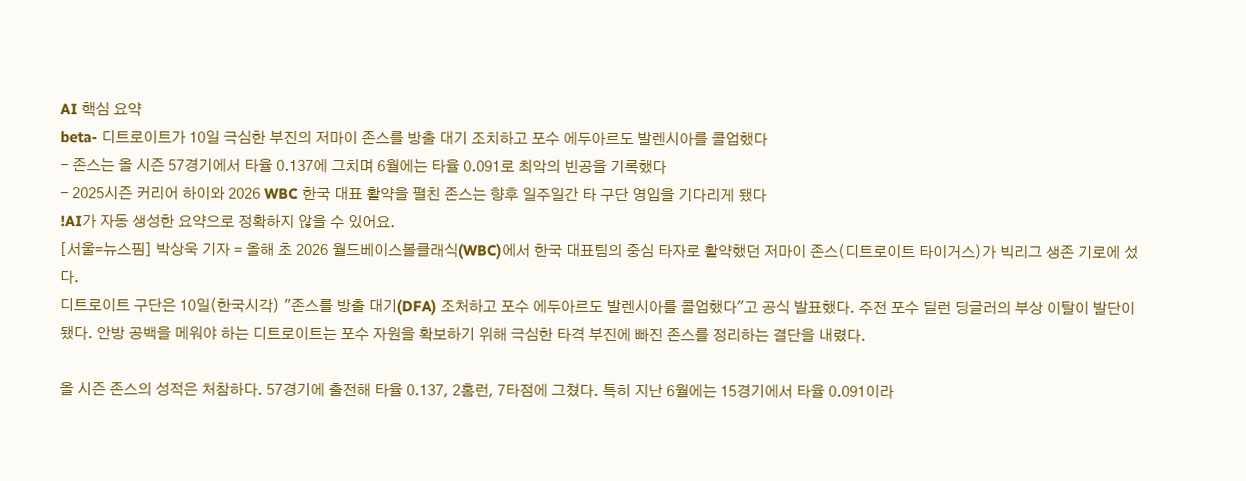AI 핵심 요약
beta- 디트로이트가 10일 극심한 부진의 저마이 존스를 방출 대기 조치하고 포수 에두아르도 발렌시아를 콜업했다
- 존스는 올 시즌 57경기에서 타율 0.137에 그치며 6월에는 타율 0.091로 최악의 빈공을 기록했다
- 2025시즌 커리어 하이와 2026 WBC 한국 대표 활약을 펼친 존스는 향후 일주일간 타 구단 영입을 기다리게 됐다
!AI가 자동 생성한 요약으로 정확하지 않을 수 있어요.
[서울=뉴스핌] 박상욱 기자 = 올해 초 2026 월드베이스볼클래식(WBC)에서 한국 대표팀의 중심 타자로 활약했던 저마이 존스(디트로이트 타이거스)가 빅리그 생존 기로에 섰다.
디트로이트 구단은 10일(한국시각) "존스를 방출 대기(DFA) 조처하고 포수 에두아르도 발렌시아를 콜업했다"고 공식 발표했다. 주전 포수 딜런 딩글러의 부상 이탈이 발단이 됐다. 안방 공백을 메워야 하는 디트로이트는 포수 자원을 확보하기 위해 극심한 타격 부진에 빠진 존스를 정리하는 결단을 내렸다.

올 시즌 존스의 성적은 처참하다. 57경기에 출전해 타율 0.137, 2홈런, 7타점에 그쳤다. 특히 지난 6월에는 15경기에서 타율 0.091이라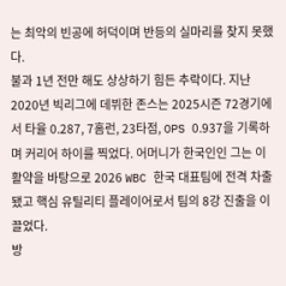는 최악의 빈공에 허덕이며 반등의 실마리를 찾지 못했다.
불과 1년 전만 해도 상상하기 힘든 추락이다. 지난 2020년 빅리그에 데뷔한 존스는 2025시즌 72경기에서 타율 0.287, 7홈런, 23타점, OPS 0.937을 기록하며 커리어 하이를 찍었다. 어머니가 한국인인 그는 이 활약을 바탕으로 2026 WBC 한국 대표팀에 전격 차출됐고 핵심 유틸리티 플레이어로서 팀의 8강 진출을 이끌었다.
방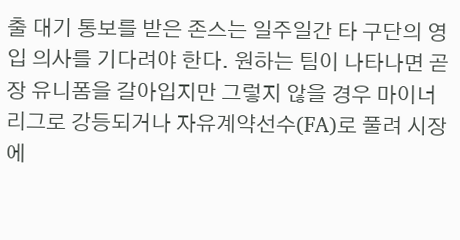출 대기 통보를 받은 존스는 일주일간 타 구단의 영입 의사를 기다려야 한다. 원하는 팀이 나타나면 곧장 유니폼을 갈아입지만 그렇지 않을 경우 마이너리그로 강등되거나 자유계약선수(FA)로 풀려 시장에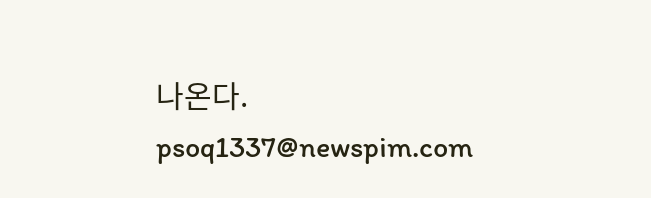나온다.
psoq1337@newspim.com